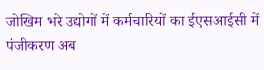जोखिम भरे उद्योगों में कर्मचारियों का ईएसआईसी में पंजीकरण अब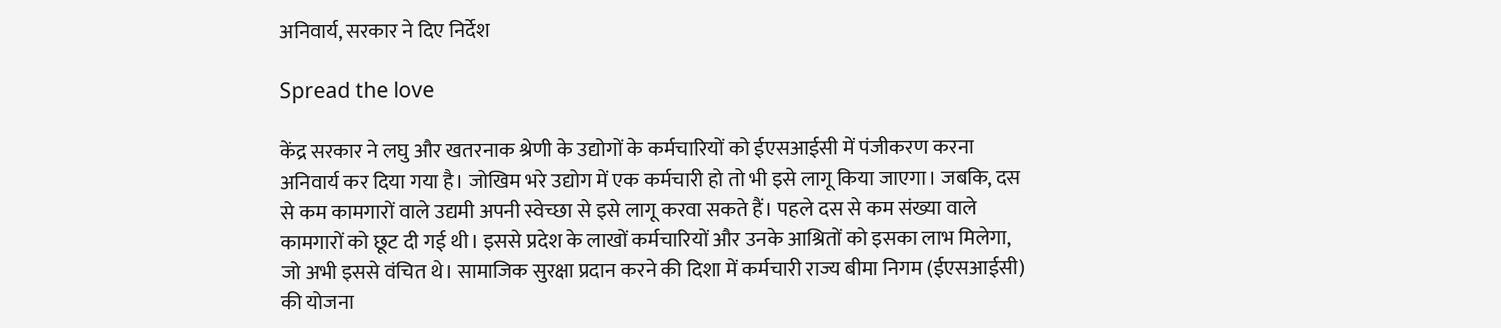अनिवार्य, सरकार ने दिए निर्देश

Spread the love

केंद्र सरकार ने लघु और खतरनाक श्रेणी के उद्योगों के कर्मचारियों को ईएसआईसी में पंजीकरण करना अनिवार्य कर दिया गया है। जोखिम भरे उद्योग में एक कर्मचारी हो तो भी इसे लागू किया जाएगा। जबकि, दस से कम कामगारों वाले उद्यमी अपनी स्वेच्छा से इसे लागू करवा सकते हैं। पहले दस से कम संख्या वाले कामगारों को छूट दी गई थी। इससे प्रदेश के लाखों कर्मचारियों और उनके आश्रितों को इसका लाभ मिलेगा, जो अभी इससे वंचित थे। सामाजिक सुरक्षा प्रदान करने की दिशा में कर्मचारी राज्य बीमा निगम (ईएसआईसी) की योजना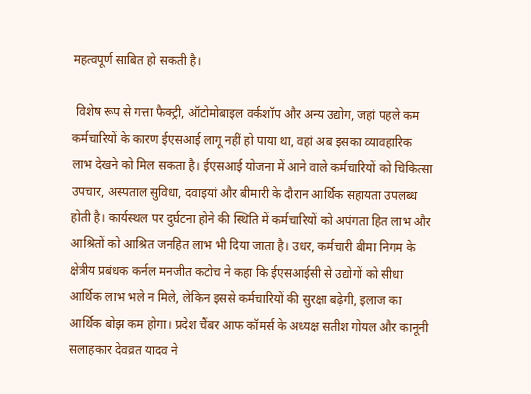महत्वपूर्ण साबित हो सकती है।

 विशेष रूप से गत्ता फैक्ट्री, ऑटोमोबाइल वर्कशॉप और अन्य उद्योग, जहां पहले कम कर्मचारियों के कारण ईएसआई लागू नहीं हो पाया था, वहां अब इसका व्यावहारिक लाभ देखने को मिल सकता है। ईएसआई योजना में आने वाले कर्मचारियों को चिकित्सा उपचार, अस्पताल सुविधा, दवाइयां और बीमारी के दौरान आर्थिक सहायता उपलब्ध होती है। कार्यस्थल पर दुर्घटना होने की स्थिति में कर्मचारियों को अपंगता हित लाभ और आश्रितों को आश्रित जनहित लाभ भी दिया जाता है। उधर, कर्मचारी बीमा निगम के क्षेत्रीय प्रबंधक कर्नल मनजीत कटोच ने कहा कि ईएसआईसी से उद्योगों को सीधा आर्थिक लाभ भले न मिले, लेकिन इससे कर्मचारियों की सुरक्षा बढ़ेगी, इलाज का आर्थिक बोझ कम होगा। प्रदेश चैंबर आफ कॉमर्स के अध्यक्ष सतीश गोयल और कानूनी सलाहकार देवव्रत यादव ने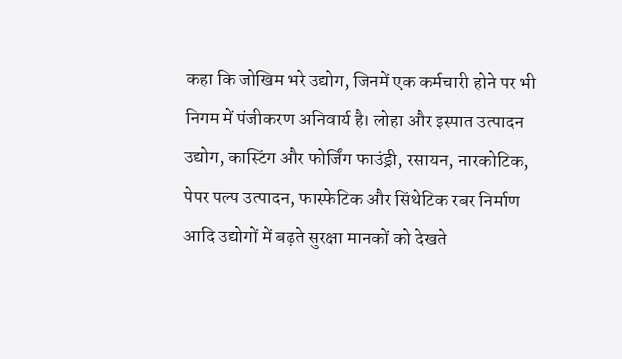कहा कि जोखिम भरे उद्योग, जिनमें एक कर्मचारी होने पर भी निगम में पंजीकरण अनिवार्य है। लोहा और इस्पात उत्पादन उद्योग, कास्टिंग और फोर्जिंग फाउंड्री, रसायन, नारकोटिक, पेपर पल्प उत्पादन, फास्फेटिक और सिंथेटिक रबर निर्माण आदि उद्योगों में बढ़ते सुरक्षा मानकों को देखते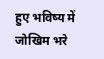हुए भविष्य में जोखिम भरे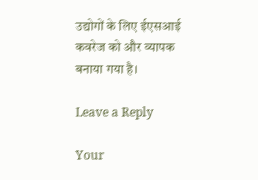उद्योगों के लिए ईएसआई कवरेज को और व्यापक बनाया गया है।

Leave a Reply

Your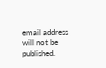email address will not be published.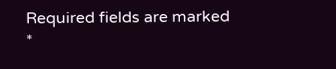Required fields are marked *